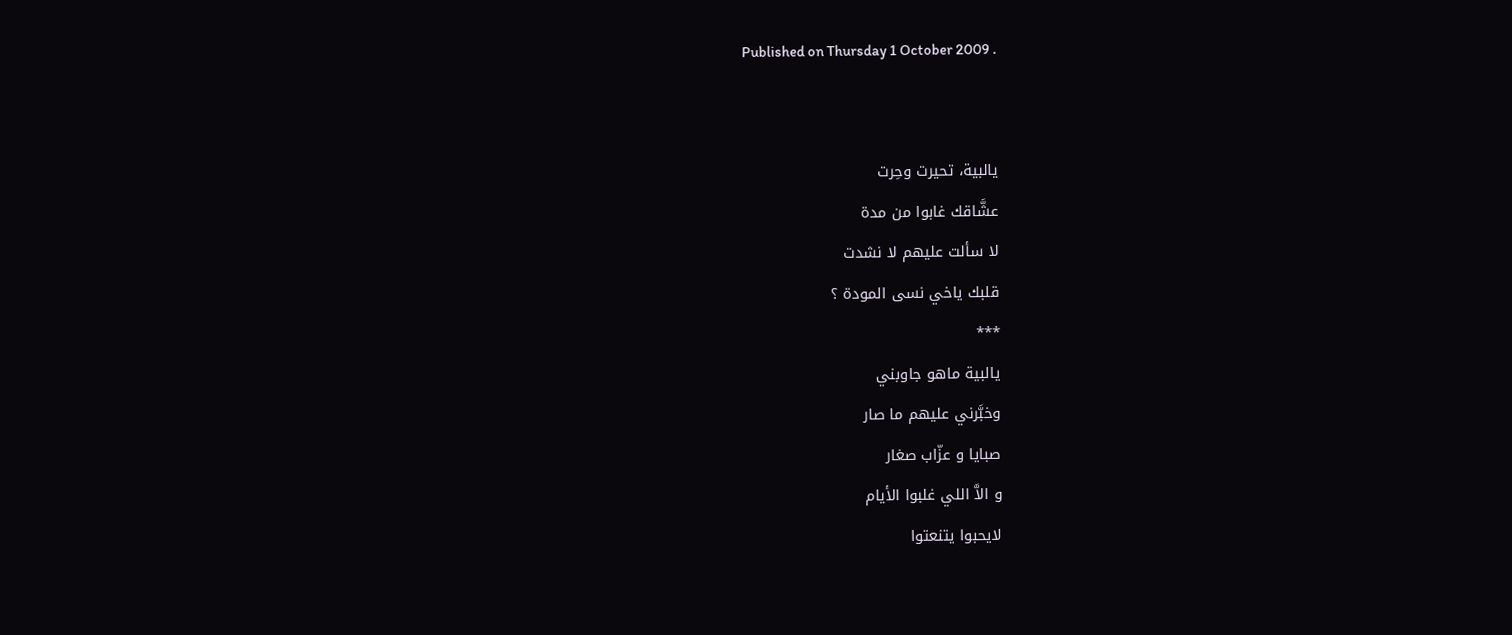Published on Thursday 1 October 2009 .


يالبية، تحيرت وحِرت
عشَّاقك غابوا من مدة
لا سألت عليهم لا نشدت
قلبك ياخي نسى المودة ؟
***
يالبية ماهو جاوبني
وخبَّرني عليهم ما صار
صبايا و عزّاب صغار
و الاَّ اللي غلبوا الأيام
لايحبوا يتنعتوا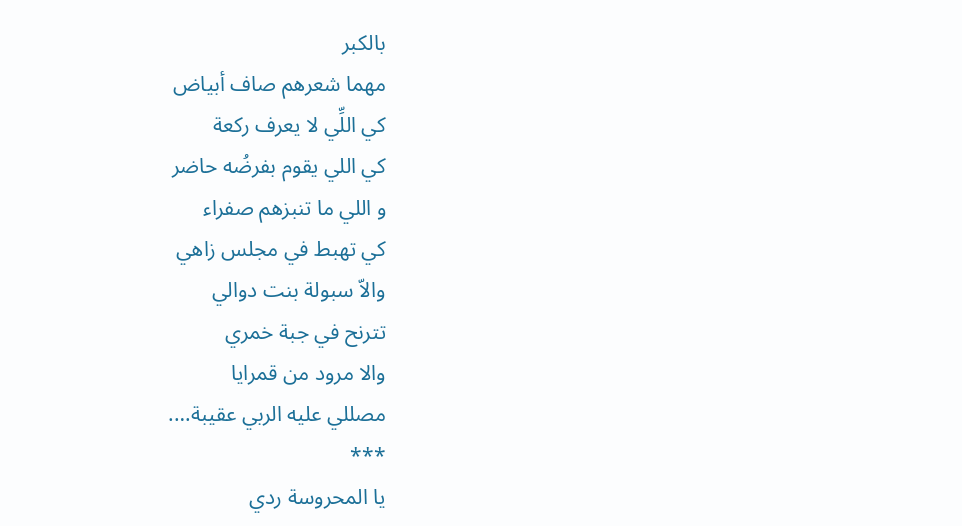بالكبر
مهما شعرهم صاف أبياض
كي اللِّي لا يعرف ركعة
كي اللي يقوم بفرضُه حاضر
و اللي ما تنبزهم صفراء
كي تهبط في مجلس زاهي
والاّ سبولة بنت دوالي
تترنح في جبة خمري
والا مرود من قمرايا
مصللي عليه الربي عقيبة….
***
يا المحروسة ردي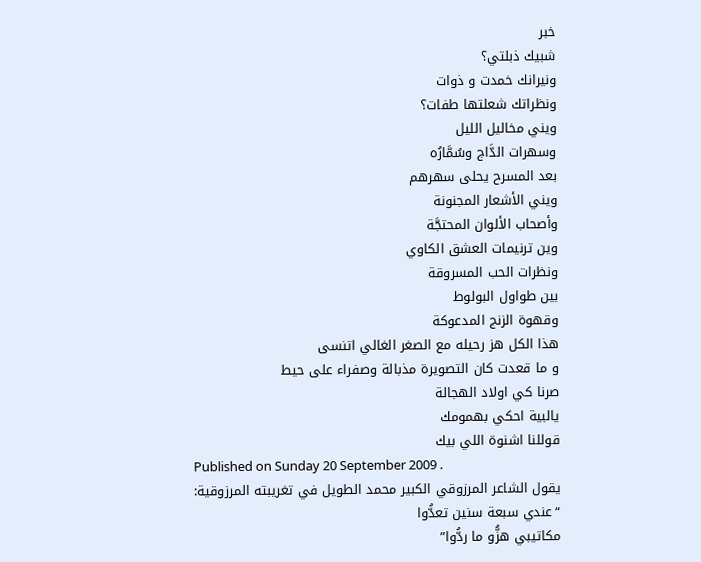خبر
شبيك ذبلتي؟
ونيرانك خمدت و ذوات
ونظراتك شعلتها طفات؟
ويني مخاليل الليل
وسهرات الدَّاج وسُمَّارُه
بعد المسرح يحلى سهرهم
ويني الأشعار المجنونة
وأصحاب الألوان المحتجَّة
وين ترنيمات العشق الكاوي
ونظرات الحب المسروقة
بين طواول البولوط
وقهوة الزنج المدعوكة
هذا الكل هز رحيله مع الصغر الغالي اتنسى
و ما قعدت كان التصويرة مذبالة وصفراء على حيط
صرنا كي اولاد الهجالة
يالبية احكي بهمومك
قوللنا اشنوة اللي بيك
Published on Sunday 20 September 2009 .
يقول الشاعر المرزوقي الكبير محمد الطويل في تغريبته المرزوقية:
“عندي سبعة سنين تعدُّوا
مكاتيبي هزُّو ما ردُّوا”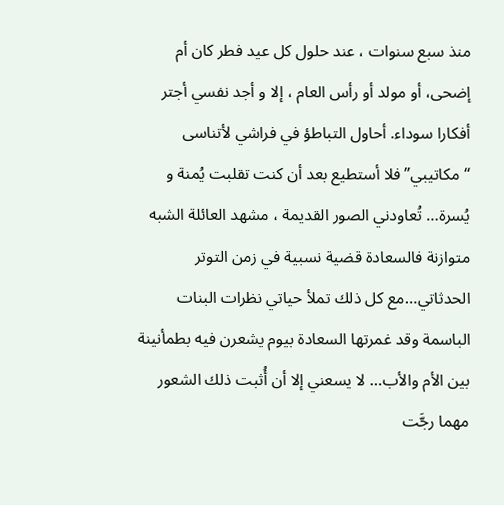منذ سبع سنوات ، عند حلول كل عيد فطر كان أم إضحى، أو مولد أو رأس العام ، إلا و أجد نفسي أجتر أفكارا سوداء. أحاول التباطؤ في فراشي لأتناسى “مكاتيبي” فلا أستطيع بعد أن كنت تقلبت يُمنة و يُسرة… تُعاودني الصور القديمة ، مشهد العائلة الشبه متوازنة فالسعادة قضية نسبية في زمن التوتر الحدثاتي…مع كل ذلك تملأ حياتي نظرات البنات الباسمة وقد غمرتها السعادة بيوم يشعرن فيه بطمأنينة بين الأم والأب… لا يسعني إلا أن أُثبت ذلك الشعور مهما رجَّت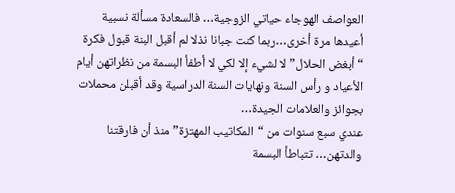العواصف الهوجاء حياتي الزوجية… فالسعادة مسألة نسبية أعيدها مرة أخرى…ربما كنت جبانا نذلا لم أقبل البنة قبول فكرة “أبغض الحلال” لا لشيء إلا لكي لا أطفأ البسمة من نظراتهن أيام الأعياد و رأس السنة ونهايات السنة الدراسية وقد أقبلن محملات بجوائز والعلامات الجيدة…
عندي سبع سنوات من “المكاتيب المهتزة” منذ أن فارقتنا والدتهن… تتباطأ البسمة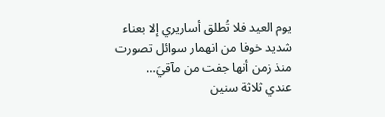يوم العيد فلا تُطلق أساريري إلا بعناء شديد خوفا من انهمار سوائل تصورت منذ زمن أنها جفت من مآقيَ…
عندي ثلاثة سنين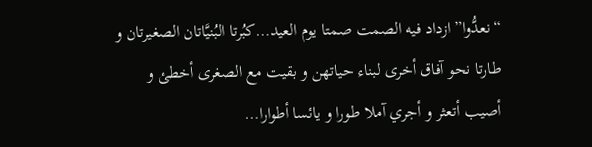“نعدُّوا” ازداد فيه الصمت صمتا يوم العيد…كبُرتا البُنيَّاتان الصغيرتان و طارتا نحو آفاق أخرى لبناء حياتهن و بقيت مع الصغرى أخطئ و أصيب أتعثر و أجري آملا طورا و يائسا أطوارا…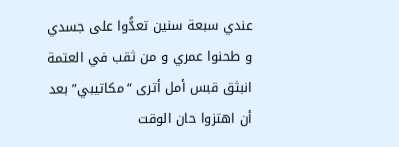عندي سبعة سنين تعدُّوا على جسدي و طحنوا عمري و من ثقب في العتمة انبثق قبس أمل أترى “مكاتيبي” بعد أن اهتزوا حان الوقت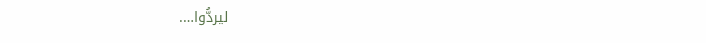ليردُّوا….